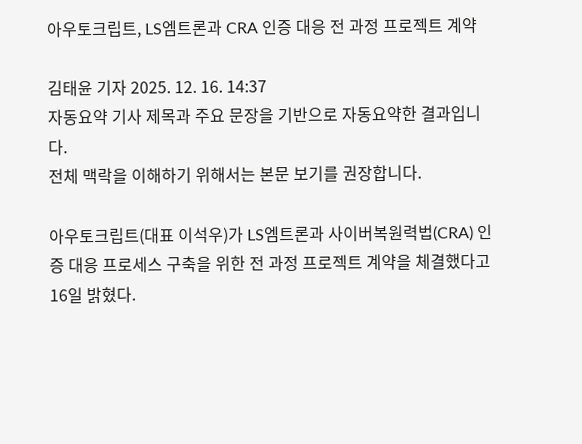아우토크립트, LS엠트론과 CRA 인증 대응 전 과정 프로젝트 계약

김태윤 기자 2025. 12. 16. 14:37
자동요약 기사 제목과 주요 문장을 기반으로 자동요약한 결과입니다.
전체 맥락을 이해하기 위해서는 본문 보기를 권장합니다.

아우토크립트(대표 이석우)가 LS엠트론과 사이버복원력법(CRA) 인증 대응 프로세스 구축을 위한 전 과정 프로젝트 계약을 체결했다고 16일 밝혔다.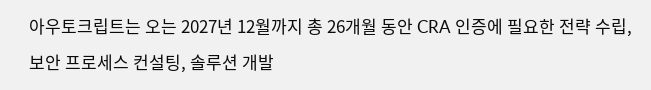아우토크립트는 오는 2027년 12월까지 총 26개월 동안 CRA 인증에 필요한 전략 수립, 보안 프로세스 컨설팅, 솔루션 개발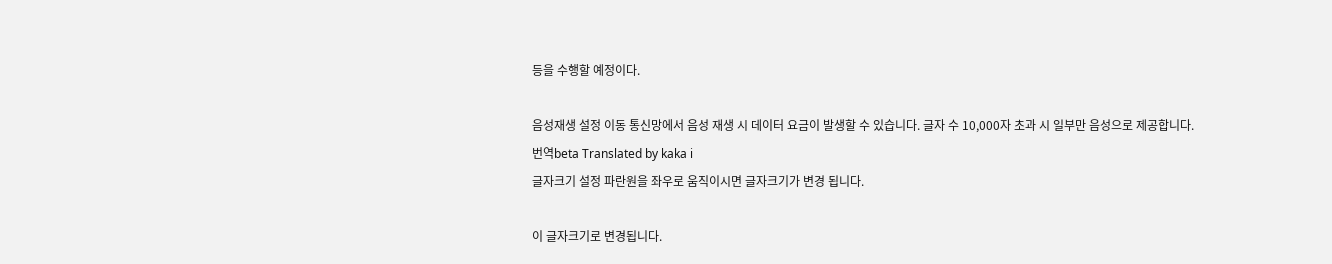등을 수행할 예정이다.

음성재생 설정 이동 통신망에서 음성 재생 시 데이터 요금이 발생할 수 있습니다. 글자 수 10,000자 초과 시 일부만 음성으로 제공합니다.
번역beta Translated by kaka i
글자크기 설정 파란원을 좌우로 움직이시면 글자크기가 변경 됩니다.

이 글자크기로 변경됩니다.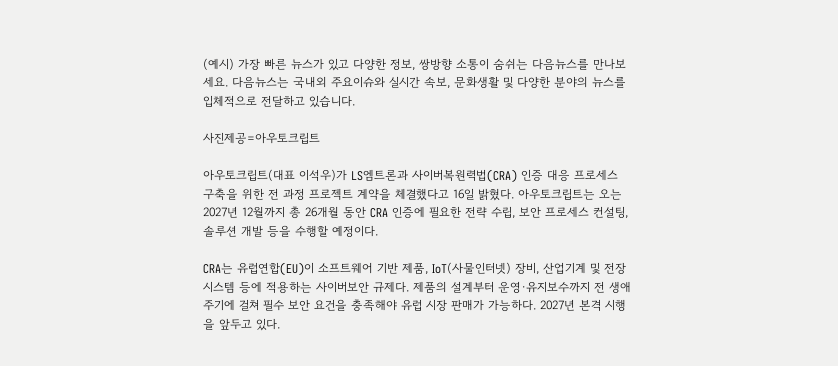(예시) 가장 빠른 뉴스가 있고 다양한 정보, 쌍방향 소통이 숨쉬는 다음뉴스를 만나보세요. 다음뉴스는 국내외 주요이슈와 실시간 속보, 문화생활 및 다양한 분야의 뉴스를 입체적으로 전달하고 있습니다.

사진제공=아우토크립트

아우토크립트(대표 이석우)가 LS엠트론과 사이버복원력법(CRA) 인증 대응 프로세스 구축을 위한 전 과정 프로젝트 계약을 체결했다고 16일 밝혔다. 아우토크립트는 오는 2027년 12월까지 총 26개월 동안 CRA 인증에 필요한 전략 수립, 보안 프로세스 컨설팅, 솔루션 개발 등을 수행할 예정이다.

CRA는 유럽연합(EU)이 소프트웨어 기반 제품, IoT(사물인터넷) 장비, 산업기계 및 전장 시스템 등에 적용하는 사이버보안 규제다. 제품의 설계부터 운영·유지보수까지 전 생애주기에 걸쳐 필수 보안 요건을 충족해야 유럽 시장 판매가 가능하다. 2027년 본격 시행을 앞두고 있다.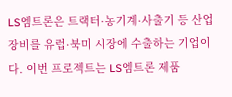LS엠트론은 트랙터·농기계·사출기 등 산업 장비를 유럽·북미 시장에 수출하는 기업이다. 이번 프로젝트는 LS엠트론 제품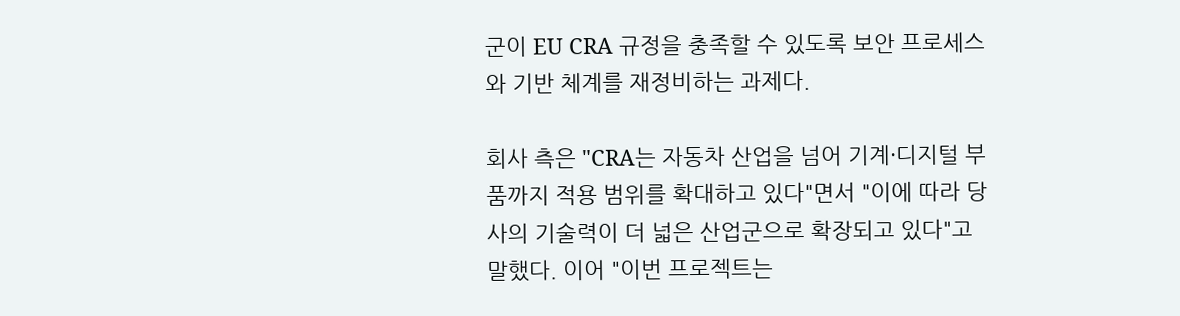군이 EU CRA 규정을 충족할 수 있도록 보안 프로세스와 기반 체계를 재정비하는 과제다.

회사 측은 "CRA는 자동차 산업을 넘어 기계·디지털 부품까지 적용 범위를 확대하고 있다"면서 "이에 따라 당사의 기술력이 더 넓은 산업군으로 확장되고 있다"고 말했다. 이어 "이번 프로젝트는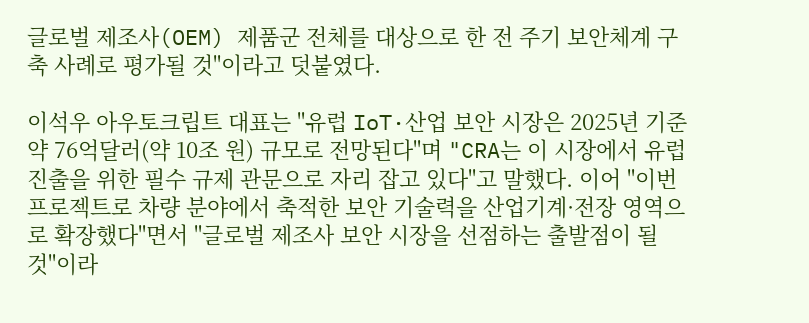글로벌 제조사(OEM) 제품군 전체를 대상으로 한 전 주기 보안체계 구축 사례로 평가될 것"이라고 덧붙였다.

이석우 아우토크립트 대표는 "유럽 IoT·산업 보안 시장은 2025년 기준 약 76억달러(약 10조 원) 규모로 전망된다"며 "CRA는 이 시장에서 유럽 진출을 위한 필수 규제 관문으로 자리 잡고 있다"고 말했다. 이어 "이번 프로젝트로 차량 분야에서 축적한 보안 기술력을 산업기계·전장 영역으로 확장했다"면서 "글로벌 제조사 보안 시장을 선점하는 출발점이 될 것"이라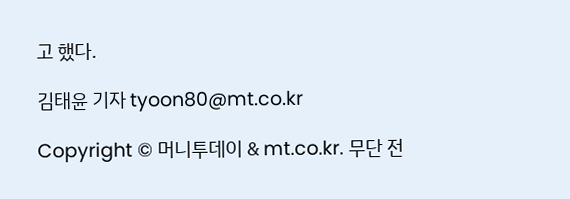고 했다.

김태윤 기자 tyoon80@mt.co.kr

Copyright © 머니투데이 & mt.co.kr. 무단 전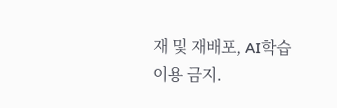재 및 재배포, AI학습 이용 금지.